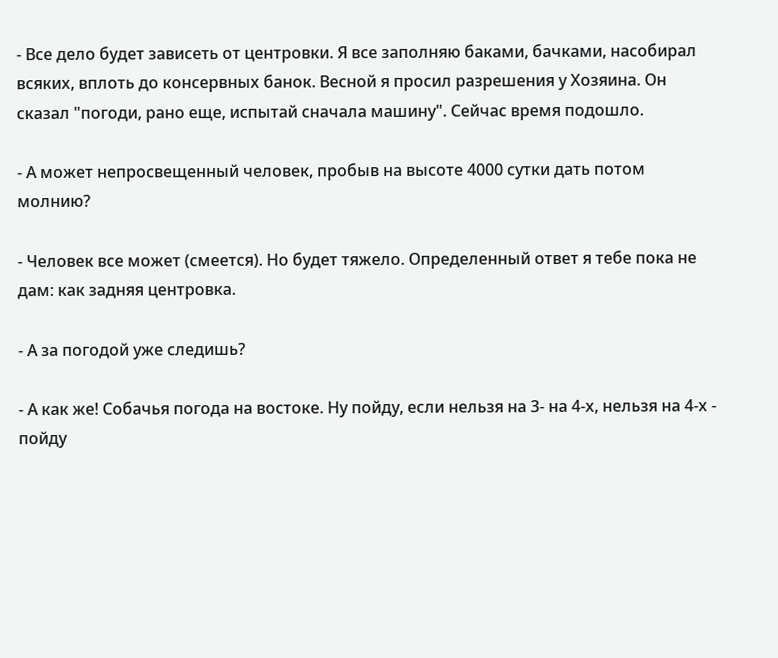- Все дело будет зависеть от центровки. Я все заполняю баками, бачками, насобирал всяких, вплоть до консервных банок. Весной я просил разрешения у Хозяина. Он сказал "погоди, рано еще, испытай сначала машину". Сейчас время подошло.

- А может непросвещенный человек, пробыв на высоте 4000 сутки дать потом молнию?

- Человек все может (смеется). Но будет тяжело. Определенный ответ я тебе пока не дам: как задняя центровка.

- А за погодой уже следишь?

- А как же! Собачья погода на востоке. Ну пойду, если нельзя на 3- на 4-х, нельзя на 4-х - пойду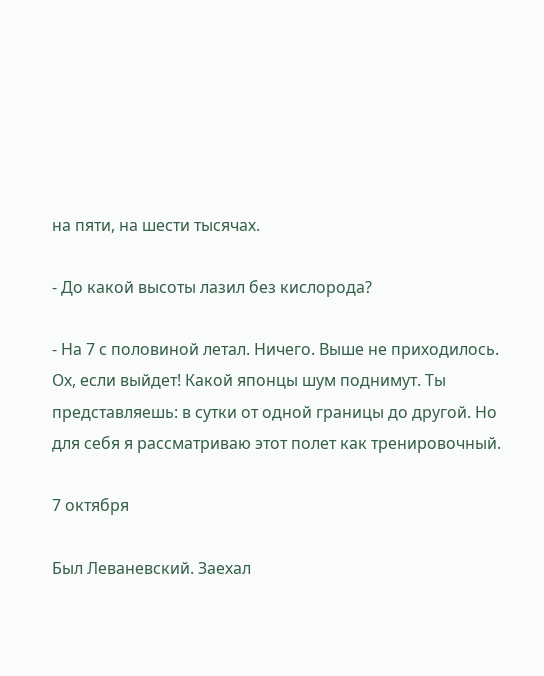на пяти, на шести тысячах.

- До какой высоты лазил без кислорода?

- На 7 с половиной летал. Ничего. Выше не приходилось. Ох, если выйдет! Какой японцы шум поднимут. Ты представляешь: в сутки от одной границы до другой. Но для себя я рассматриваю этот полет как тренировочный.

7 октября

Был Леваневский. Заехал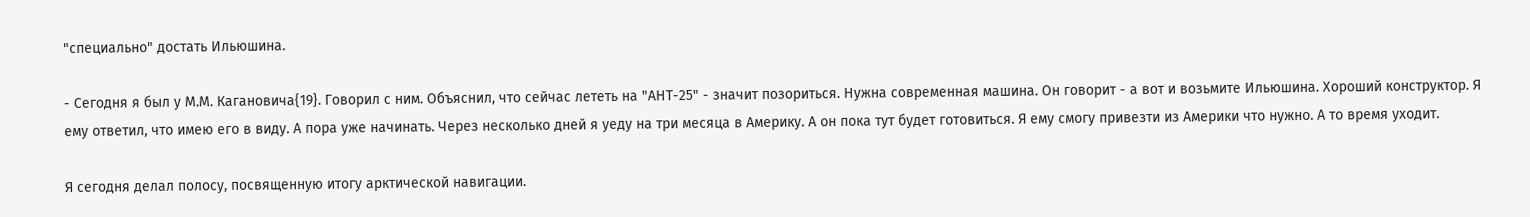"специально" достать Ильюшина.

- Сегодня я был у М.М. Кагановича{19}. Говорил с ним. Объяснил, что сейчас лететь на "АНТ-25" - значит позориться. Нужна современная машина. Он говорит - а вот и возьмите Ильюшина. Хороший конструктор. Я ему ответил, что имею его в виду. А пора уже начинать. Через несколько дней я уеду на три месяца в Америку. А он пока тут будет готовиться. Я ему смогу привезти из Америки что нужно. А то время уходит.

Я сегодня делал полосу, посвященную итогу арктической навигации.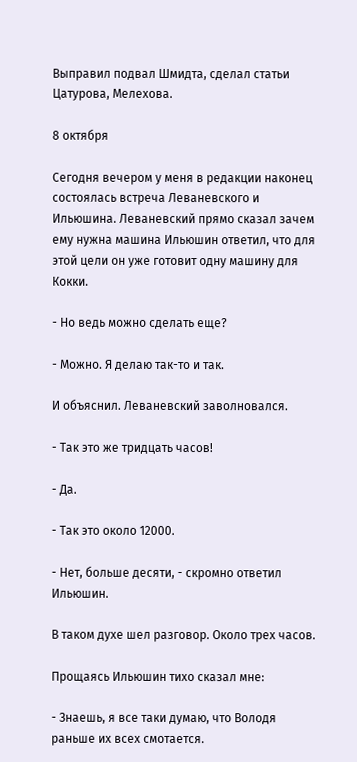Выправил подвал Шмидта, сделал статьи Цатурова, Мелехова.

8 октября

Сегодня вечером у меня в редакции наконец состоялась встреча Леваневского и Ильюшина. Леваневский прямо сказал зачем ему нужна машина Ильюшин ответил, что для этой цели он уже готовит одну машину для Кокки.

- Но ведь можно сделать еще?

- Можно. Я делаю так-то и так.

И объяснил. Леваневский заволновался.

- Так это же тридцать часов!

- Да.

- Так это около 12000.

- Нет, больше десяти, - скромно ответил Ильюшин.

В таком духе шел разговор. Около трех часов.

Прощаясь Ильюшин тихо сказал мне:

- Знаешь, я все таки думаю, что Володя раньше их всех смотается.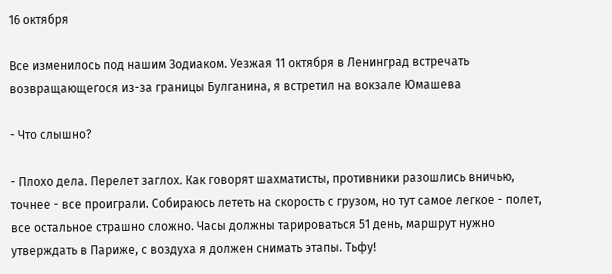16 октября

Все изменилось под нашим Зодиаком. Уезжая 11 октября в Ленинград встречать возвращающегося из-за границы Булганина, я встретил на вокзале Юмашева

- Что слышно?

- Плохо дела. Перелет заглох. Как говорят шахматисты, противники разошлись вничью, точнее - все проиграли. Собираюсь лететь на скорость с грузом, но тут самое легкое - полет, все остальное страшно сложно. Часы должны тарироваться 51 день, маршрут нужно утверждать в Париже, с воздуха я должен снимать этапы. Тьфу!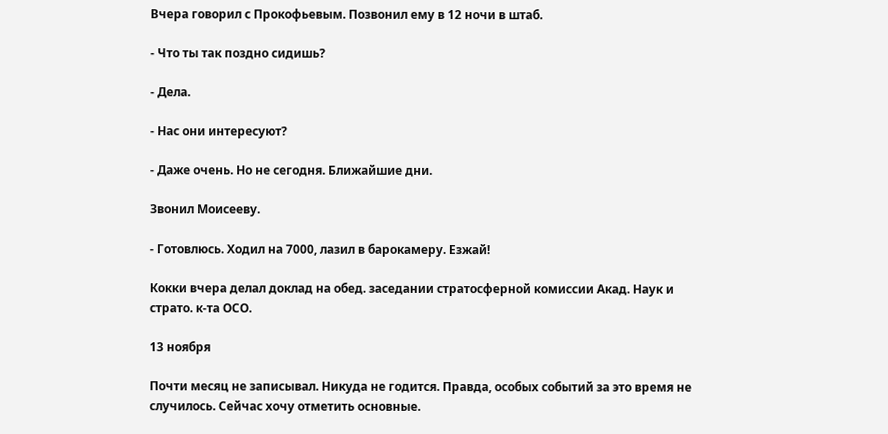Вчера говорил с Прокофьевым. Позвонил ему в 12 ночи в штаб.

- Что ты так поздно сидишь?

- Дела.

- Нас они интересуют?

- Даже очень. Но не сегодня. Ближайшие дни.

Звонил Моисееву.

- Готовлюсь. Ходил на 7000, лазил в барокамеру. Езжай!

Кокки вчера делал доклад на обед. заседании стратосферной комиссии Акад. Наук и страто. к-та ОСО.

13 ноября

Почти месяц не записывал. Никуда не годится. Правда, особых событий за это время не случилось. Сейчас хочу отметить основные.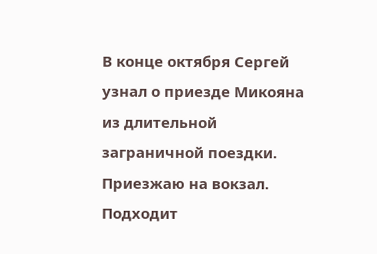В конце октября Сергей узнал о приезде Микояна из длительной заграничной поездки. Приезжаю на вокзал. Подходит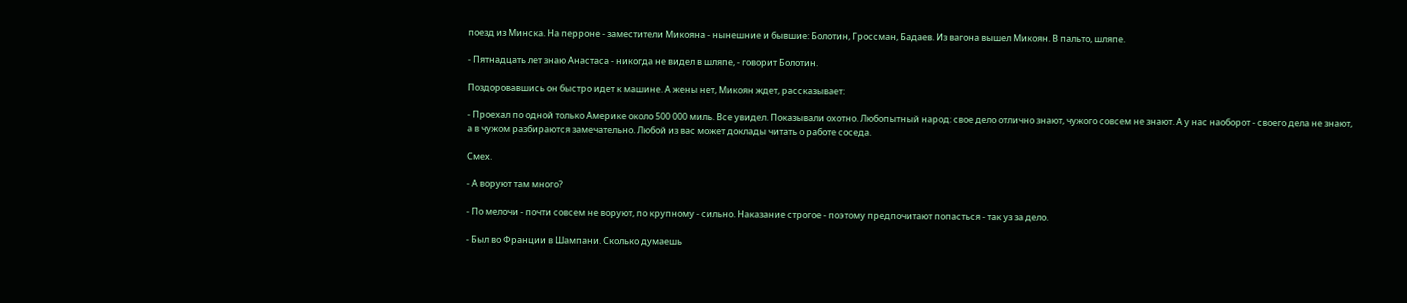поезд из Минска. На перроне - заместители Микояна - нынешние и бывшие: Болотин, Гроссман, Бадаев. Из вагона вышел Микоян. В пальто, шляпе.

- Пятнадцать лет знаю Анастаса - никогда не видел в шляпе, - говорит Болотин.

Поздоровавшись он быстро идет к машине. А жены нет, Микоян ждет, рассказывает:

- Проехал по одной только Америке около 500 000 миль. Все увидел. Показывали охотно. Любопытный народ: свое дело отлично знают, чужого совсем не знают. А у нас наоборот - своего дела не знают, а в чужом разбираются замечательно. Любой из вас может доклады читать о работе соседа.

Смех.

- А воруют там много?

- По мелочи - почти совсем не воруют, по крупному - сильно. Наказание строгое - поэтому предпочитают попасться - так уз за дело.

- Был во Франции в Шампани. Сколько думаешь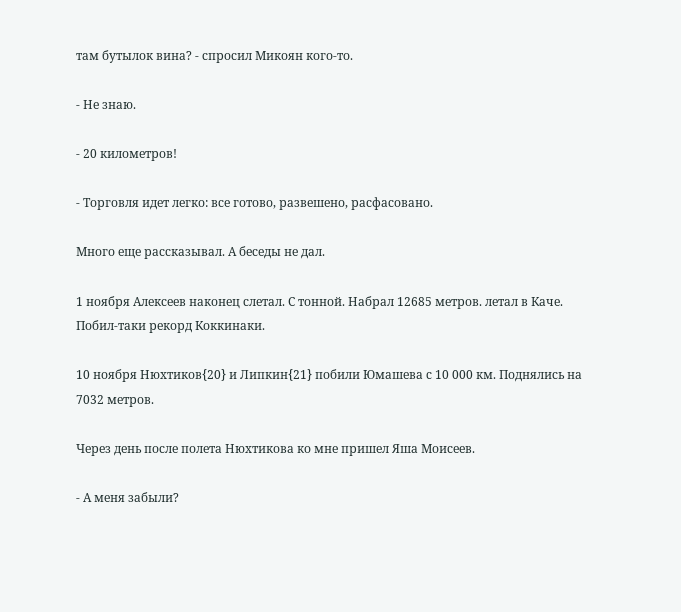там бутылок вина? - спросил Микоян кого-то.

- Не знаю.

- 20 километров!

- Торговля идет легко: все готово, развешено, расфасовано.

Много еще рассказывал. А беседы не дал.

1 ноября Алексеев наконец слетал. С тонной. Набрал 12685 метров. летал в Каче. Побил-таки рекорд Коккинаки.

10 ноября Нюхтиков{20} и Липкин{21} побили Юмашева с 10 000 км. Поднялись на 7032 метров.

Через день после полета Нюхтикова ко мне пришел Яша Моисеев.

- А меня забыли?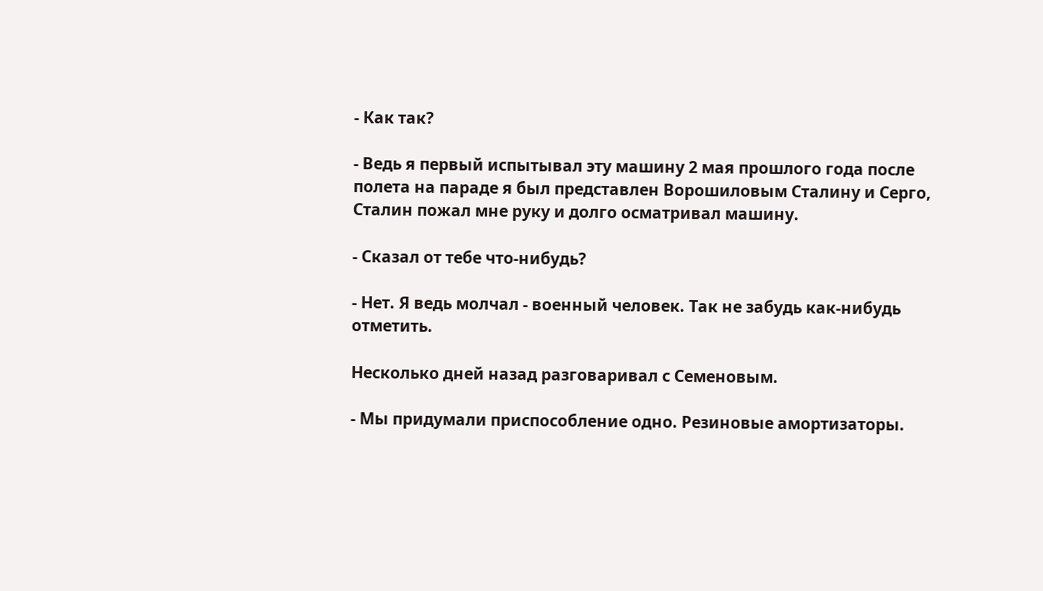- Как так?

- Ведь я первый испытывал эту машину 2 мая прошлого года после полета на параде я был представлен Ворошиловым Сталину и Серго, Сталин пожал мне руку и долго осматривал машину.

- Сказал от тебе что-нибудь?

- Нет. Я ведь молчал - военный человек. Так не забудь как-нибудь отметить.

Несколько дней назад разговаривал с Семеновым.

- Мы придумали приспособление одно. Резиновые амортизаторы.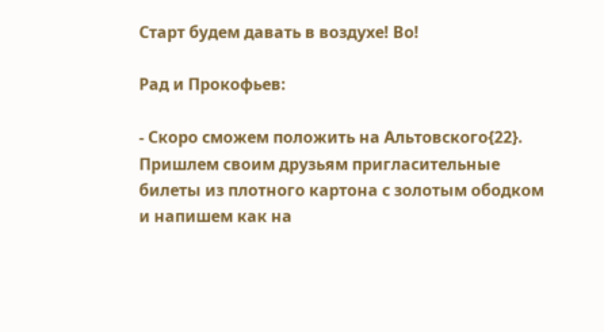Старт будем давать в воздухе! Во!

Рад и Прокофьев:

- Скоро сможем положить на Альтовского{22}. Пришлем своим друзьям пригласительные билеты из плотного картона с золотым ободком и напишем как на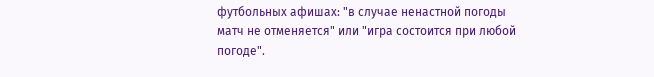футбольных афишах: "в случае ненастной погоды матч не отменяется" или "игра состоится при любой погоде".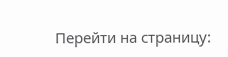Перейти на страницу: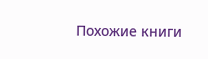Похожие книги